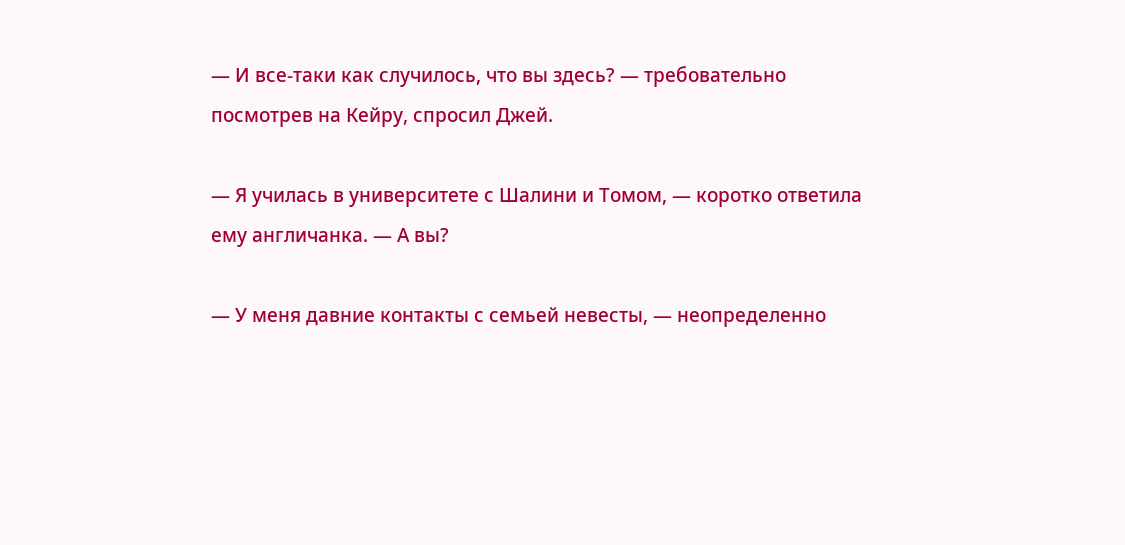— И все-таки как случилось, что вы здесь? — требовательно посмотрев на Кейру, спросил Джей.

— Я училась в университете с Шалини и Томом, — коротко ответила ему англичанка. — А вы?

— У меня давние контакты с семьей невесты, — неопределенно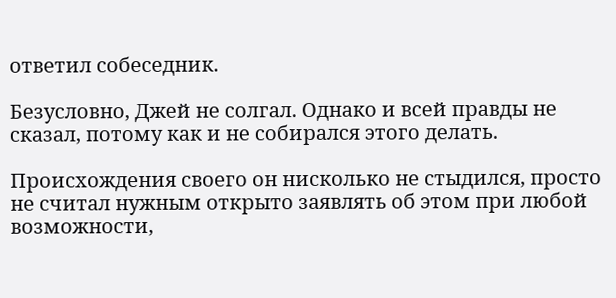ответил собеседник.

Безусловно, Джей не солгал. Однако и всей правды не сказал, потому как и не собирался этого делать.

Происхождения своего он нисколько не стыдился, просто не считал нужным открыто заявлять об этом при любой возможности,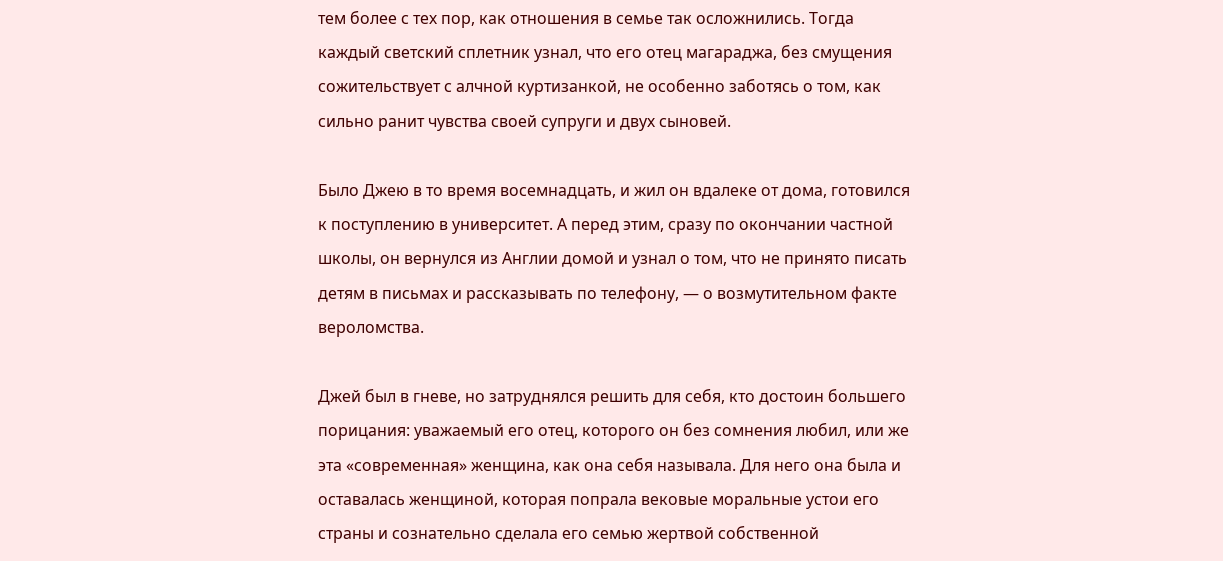тем более с тех пор, как отношения в семье так осложнились. Тогда каждый светский сплетник узнал, что его отец магараджа, без смущения сожительствует с алчной куртизанкой, не особенно заботясь о том, как сильно ранит чувства своей супруги и двух сыновей.

Было Джею в то время восемнадцать, и жил он вдалеке от дома, готовился к поступлению в университет. А перед этим, сразу по окончании частной школы, он вернулся из Англии домой и узнал о том, что не принято писать детям в письмах и рассказывать по телефону, — о возмутительном факте вероломства.

Джей был в гневе, но затруднялся решить для себя, кто достоин большего порицания: уважаемый его отец, которого он без сомнения любил, или же эта «современная» женщина, как она себя называла. Для него она была и оставалась женщиной, которая попрала вековые моральные устои его страны и сознательно сделала его семью жертвой собственной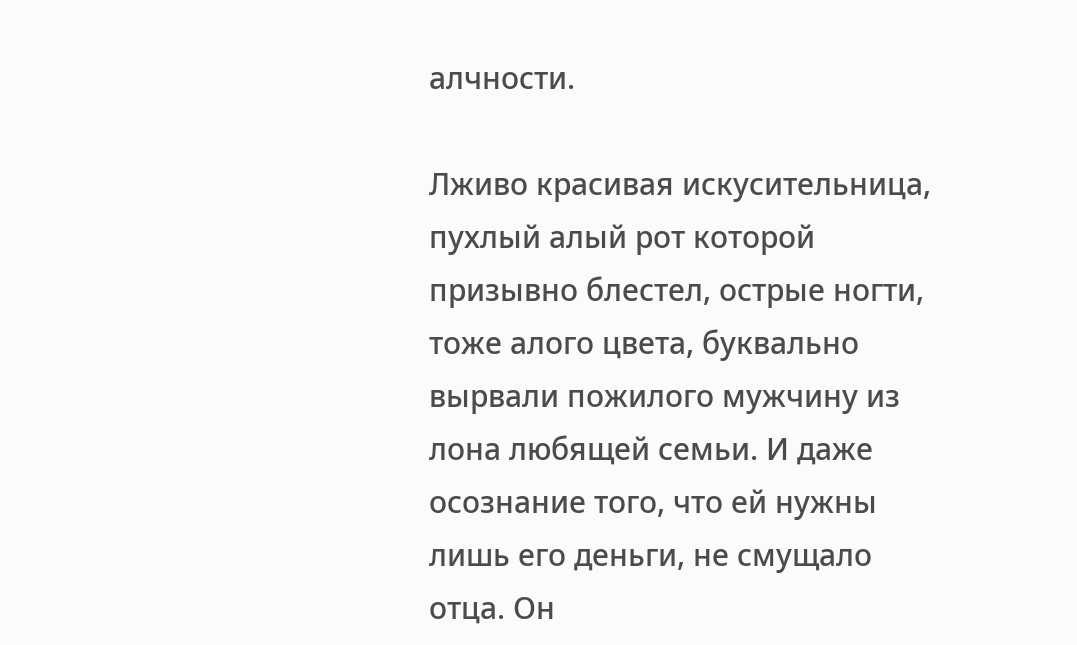алчности.

Лживо красивая искусительница, пухлый алый рот которой призывно блестел, острые ногти, тоже алого цвета, буквально вырвали пожилого мужчину из лона любящей семьи. И даже осознание того, что ей нужны лишь его деньги, не смущало отца. Он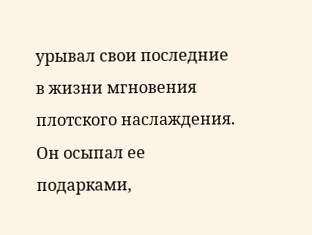урывал свои последние в жизни мгновения плотского наслаждения. Он осыпал ее подарками,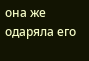она же одаряла его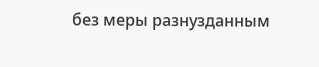без меры разнузданным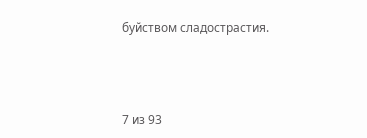буйством сладострастия.



7 из 93